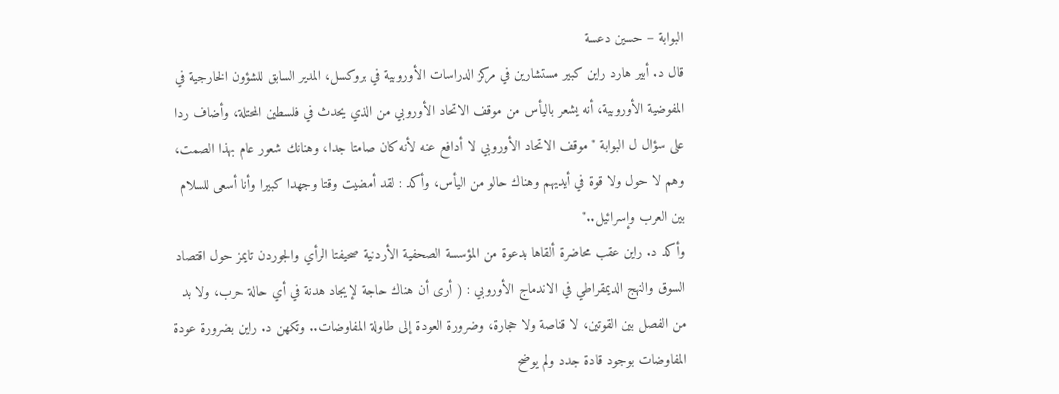البوابة – حسين دعسة
قال د. أبير هارد راين كبير مستشارين في مركز الدراسات الأوروبية في بروكسل، المدير السابق للشؤون الخارجية في المفوضية الأوروبية، أنه يشعر باليأس من موقف الاتحاد الأوروبي من الذي يحدث في فلسطين المحتلة، وأضاف ردا على سؤال ل البوابة " موقف الاتحاد الأوروبي لا أدافع عنه لأنه كان صامتا جدا، وهنانك شعور عام بهذا الصمت، وهم لا حول ولا قوة في أيديهم وهناك حالو من اليأس، وأكد : لقد أمضيت وقتا وجهدا كبيرا وأنا أسعى للسلام بين العرب وإسرائيل.."
وأكد د. راين عقب محاضرة ألقاها بدعوة من المؤسسة الصحفية الأردنية صحيفتا الرأي والجوردن تايمز حول اقتصاد السوق والنهج الديمقراطي في الاندماج الأوروبي : ( أرى أن هناك حاجة لإيجاد هدنة في أي حالة حرب، ولا بد من الفصل بين القوتين، لا قناصة ولا حجارة، وضرورة العودة إلى طاولة المفاوضات.. وتكهن د. راين بضرورة عودة المفاوضات بوجود قادة جدد ولم يوضح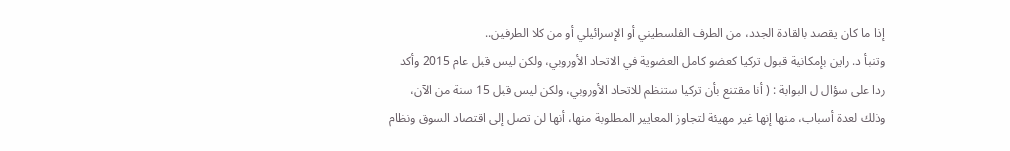إذا ما كان يقصد بالقادة الجدد، من الطرف الفلسطيني أو الإسرائيلي أو من كلا الطرفين..
وتنبأ د. راين بإمكانية قبول تركيا كعضو كامل العضوية في الاتحاد الأوروبي، ولكن ليس قبل عام 2015 وأكد ردا على سؤال ل البوابة : ( أنا مقتنع بأن تركيا ستنظم للاتحاد الأوروبي، ولكن ليس قبل 15 سنة من الآن، وذلك لعدة أسباب، منها إنها غير مهيئة لتجاوز المعايير المطلوبة منها، أنها لن تصل إلى اقتصاد السوق ونظام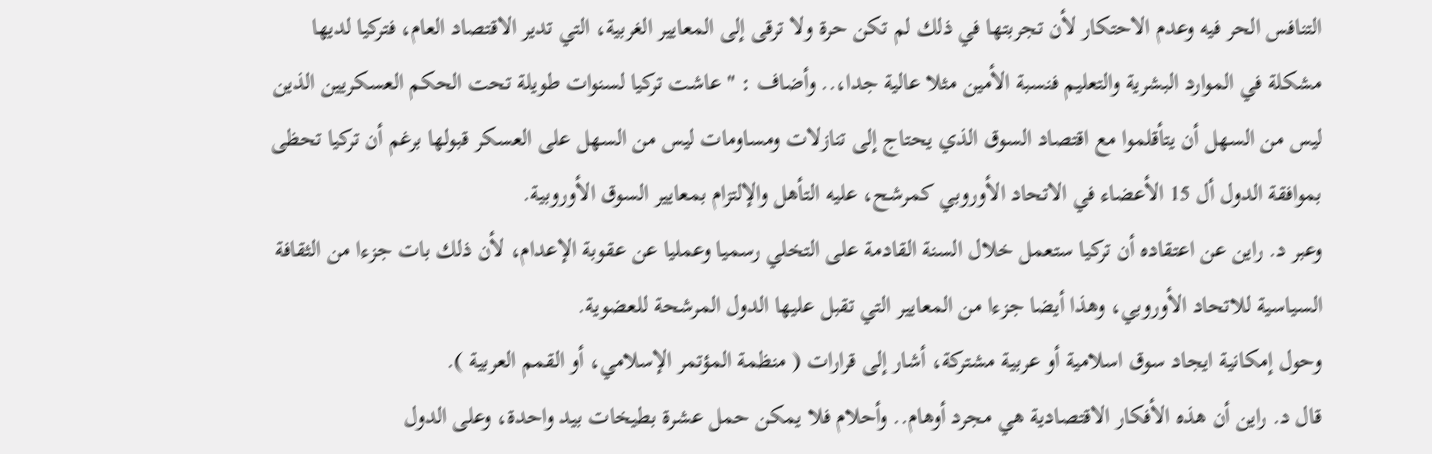التنافس الحر فيه وعدم الاحتكار لأن تجربتها في ذلك لم تكن حرة ولا ترقى إلى المعايير الغربية، التي تدير الاقتصاد العام، فتركيا لديها مشكلة في الموارد البشرية والتعليم فنسبة الأمين مثلا عالية جدا،.. وأضاف : " عاشت تركيا لسنوات طويلة تحت الحكم العسكريين الذين ليس من السهل أن يتأقلموا مع اقتصاد السوق الذي يحتاج إلى تنازلات ومساومات ليس من السهل على العسكر قبولها برغم أن تركيا تحظى بموافقة الدول أل 15 الأعضاء في الاتحاد الأوروبي كمرشح، عليه التأهل والإلتزام بمعايير السوق الأوروبية.
وعبر د. راين عن اعتقاده أن تركيا ستعمل خلال السنة القادمة على التخلي رسميا وعمليا عن عقوبة الإعدام، لأن ذلك بات جزءا من الثقافة السياسية للاتحاد الأوروبي، وهذا أيضا جزءا من المعايير التي تقبل عليها الدول المرشحة للعضوية.
وحول إمكانية ايجاد سوق اسلامية أو عربية مشتركة، أشار إلى قرارات ( منظمة المؤتمر الإسلامي، أو القمم العربية ).
قال د. راين أن هذه الأفكار الاقتصادية هي مجرد أوهام.. وأحلام فلا يمكن حمل عشرة بطيخات بيد واحدة، وعلى الدول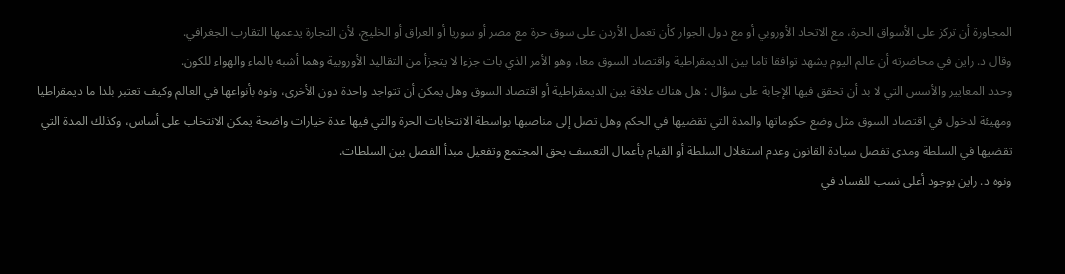المجاورة أن تركز على الأسواق الحرة، مع الاتحاد الأوروبي أو مع دول الجوار كأن تعمل الأردن على سوق حرة مع مصر أو سوريا أو العراق أو الخليج، لأن التجارة يدعمها التقارب الجغرافي.
وقال د. راين في محاضرته أن عالم اليوم يشهد توافقا تاما بين الديمقراطية واقتصاد السوق معا، وهو الأمر الذي بات جزءا لا يتجزأ من التقاليد الأوروبية وهما أشبه بالماء والهواء للكون.
وحدد المعايير والأسس التي لا بد أن تحقق فيها الإجابة على سؤال : هل هناك علاقة بين الديمقراطية أو اقتصاد السوق وهل يمكن أن تتواجد واحدة دون الأخرى، ونوه بأنواعها في العالم وكيف تعتبر بلدا ما ديمقراطيا ومهيئة لدخول في اقتصاد السوق مثل وضع حكوماتها والمدة التي تقضيها في الحكم وهل تصل إلى مناصبها بواسطة الانتخابات الحرة والتي فيها عدة خيارات واضحة يمكن الانتخاب على أساس، وكذلك المدة التي تقضيها في السلطة ومدى تفصل سيادة القانون وعدم استغلال السلطة أو القيام بأعمال التعسف بحق المجتمع وتفعيل مبدأ الفصل بين السلطات.
ونوه د. راين بوجود أعلى نسب للفساد في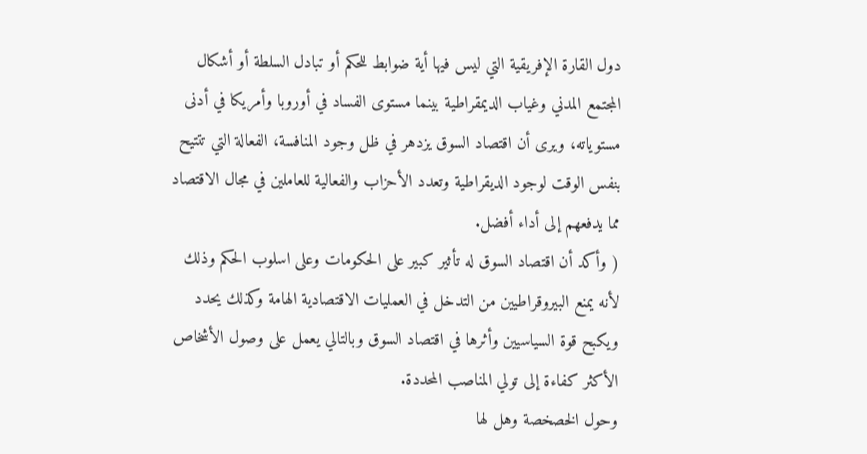دول القارة الإفريقية التي ليس فيها أية ضوابط للحكم أو تبادل السلطة أو أشكال المجتمع المدني وغياب الديمقراطية بينما مستوى الفساد في أوروبا وأمريكا في أدنى مستوياته، ويرى أن اقتصاد السوق يزدهر في ظل وجود المنافسة، الفعالة التي تتتيح بنفس الوقت لوجود الديقراطية وتعدد الأحزاب والفعالية للعاملين في مجال الاقتصاد مما يدفعهم إلى أداء أفضل.
( وأكد أن اقتصاد السوق له تأثير كبير على الحكومات وعلى اسلوب الحكم وذلك لأنه يمنع البيروقراطيين من التدخل في العمليات الاقتصادية الهامة وكذلك يحدد ويكبح قوة السياسيين وأثرها في اقتصاد السوق وبالتالي يعمل على وصول الأشخاص الأكثر كفاءة إلى تولي المناصب المحددة.
وحول الخصخصة وهل لها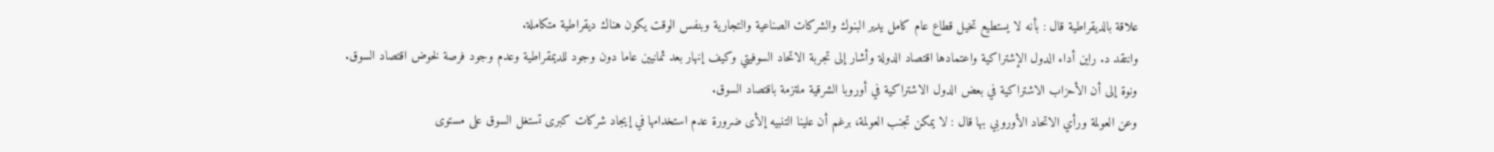علاقة بالديقراطية قال : بأنه لا يستطيع تخيل قطاع عام كامل يدير البنوك والشركات الصناعية والتجارية وبنفس الوقت يكون هناك ديقراطية متكاملة.
وانتقد د. راين أداء الدول الإشتراكية واعتمادها اقتصاد الدولة وأشار إلى تجربة الاتحاد السوفيتي وكيف إنهار بعد ثمانيين عاما دون وجود للديمقراطية وعدم وجود فرصة لخوض اقتصاد السوق.
ونوة إلى أن الأحزاب الاشتراكية في بعض الدول الاشتراكية في أوروبا الشرقية ملتزمة باقتصاد السوق.
وعن العولمة ورأي الاتحاد الأوروبي بها قال : لا يمكن تجنب العولمة، برغم أن علينا التنبيه إلأى ضرورة عدم استخدامها في إيجاد شركات كبرى تستغل السوق على مستوى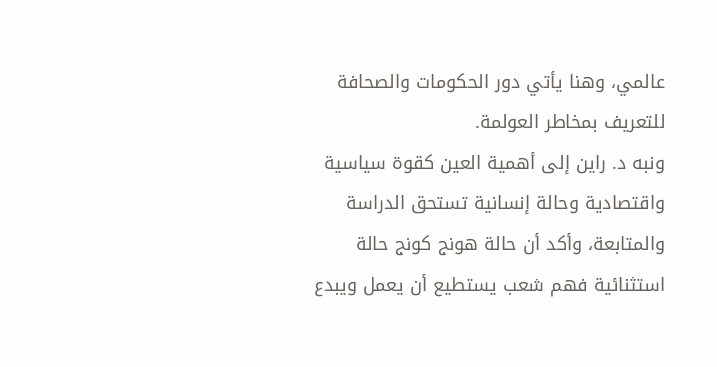عالمي، وهنا يأتي دور الحكومات والصحافة للتعريف بمخاطر العولمة.
ونبه د. راين إلى أهمية العين كقوة سياسية واقتصادية وحالة إنسانية تستحق الدراسة والمتابعة، وأكد أن حالة هونج كونج حالة استثنائية فهم شعب يستطيع أن يعمل ويبدع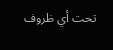تحت أي ظروف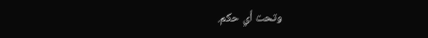وتحت أي حكم.